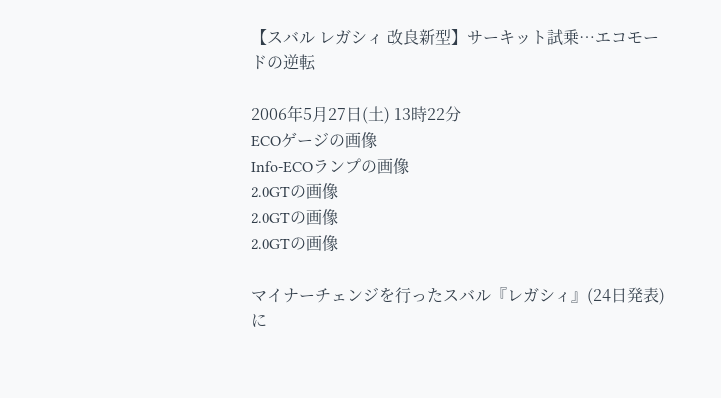【スバル レガシィ 改良新型】サーキット試乗…エコモードの逆転

2006年5月27日(土) 13時22分
ECOゲージの画像
Info-ECOランプの画像
2.0GTの画像
2.0GTの画像
2.0GTの画像

マイナーチェンジを行ったスバル『レガシィ』(24日発表)に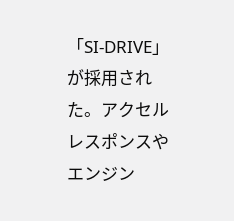「SI-DRIVE」が採用された。アクセルレスポンスやエンジン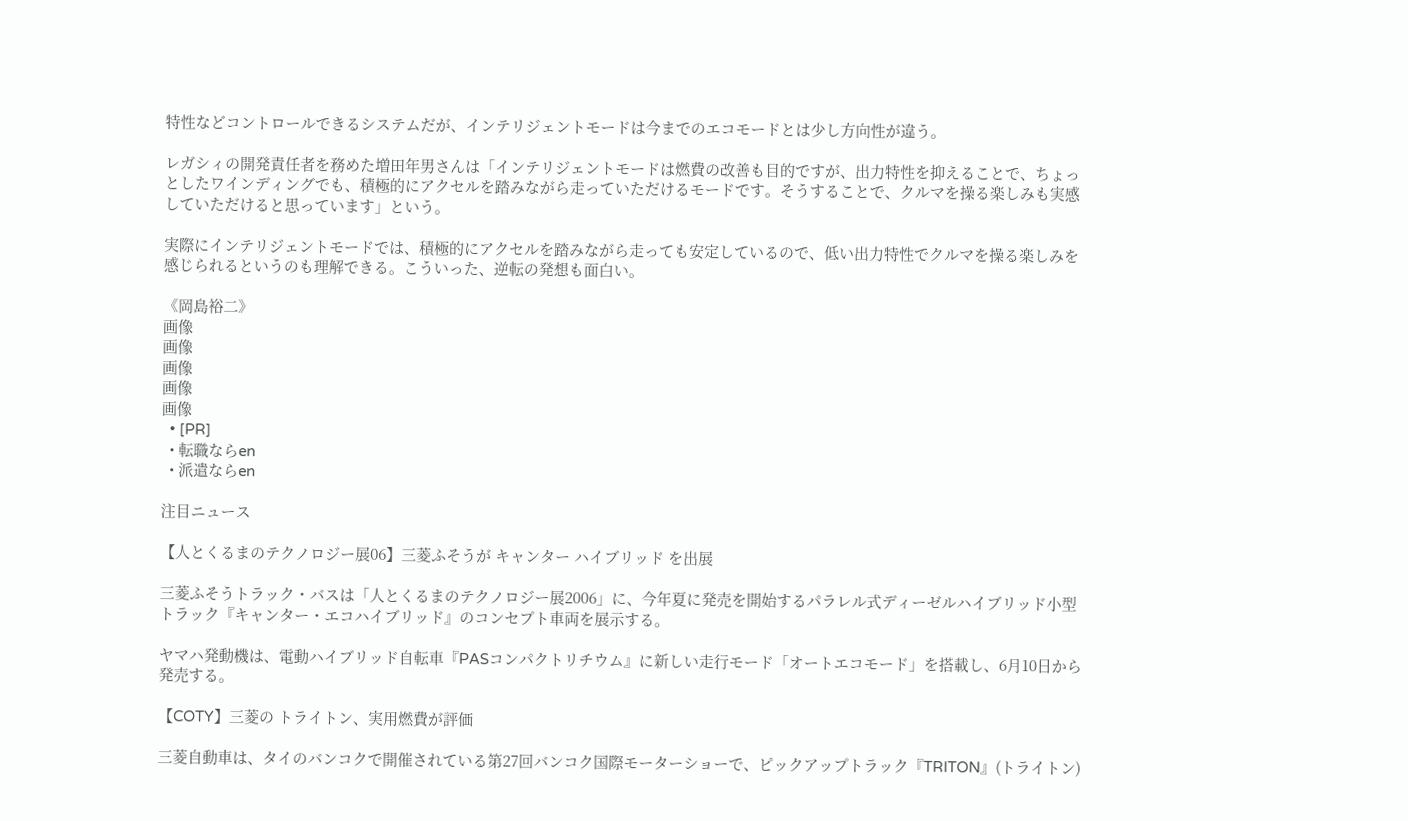特性などコントロールできるシステムだが、インテリジェントモードは今までのエコモードとは少し方向性が違う。

レガシィの開発責任者を務めた増田年男さんは「インテリジェントモードは燃費の改善も目的ですが、出力特性を抑えることで、ちょっとしたワインディングでも、積極的にアクセルを踏みながら走っていただけるモードです。そうすることで、クルマを操る楽しみも実感していただけると思っています」という。

実際にインテリジェントモードでは、積極的にアクセルを踏みながら走っても安定しているので、低い出力特性でクルマを操る楽しみを感じられるというのも理解できる。こういった、逆転の発想も面白い。

《岡島裕二》
画像
画像
画像
画像
画像
  • [PR]
  • 転職ならen
  • 派遣ならen

注目ニュース

【人とくるまのテクノロジー展06】三菱ふそうが キャンター ハイブリッド を出展

三菱ふそうトラック・バスは「人とくるまのテクノロジー展2006」に、今年夏に発売を開始するパラレル式ディーゼルハイブリッド小型トラック『キャンター・エコハイブリッド』のコンセプト車両を展示する。

ヤマハ発動機は、電動ハイブリッド自転車『PASコンパクトリチウム』に新しい走行モード「オートエコモード」を搭載し、6月10日から発売する。

【COTY】三菱の トライトン、実用燃費が評価

三菱自動車は、タイのバンコクで開催されている第27回バンコク国際モーターショーで、ピックアップトラック『TRITON』(トライトン)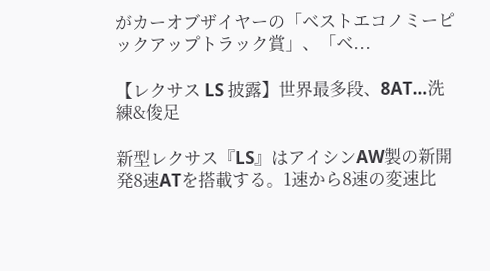がカーオブザイヤーの「ベストエコノミーピックアップトラック賞」、「ベ...

【レクサス LS 披露】世界最多段、8AT…洗練&俊足

新型レクサス『LS』はアイシンAW製の新開発8速ATを搭載する。1速から8速の変速比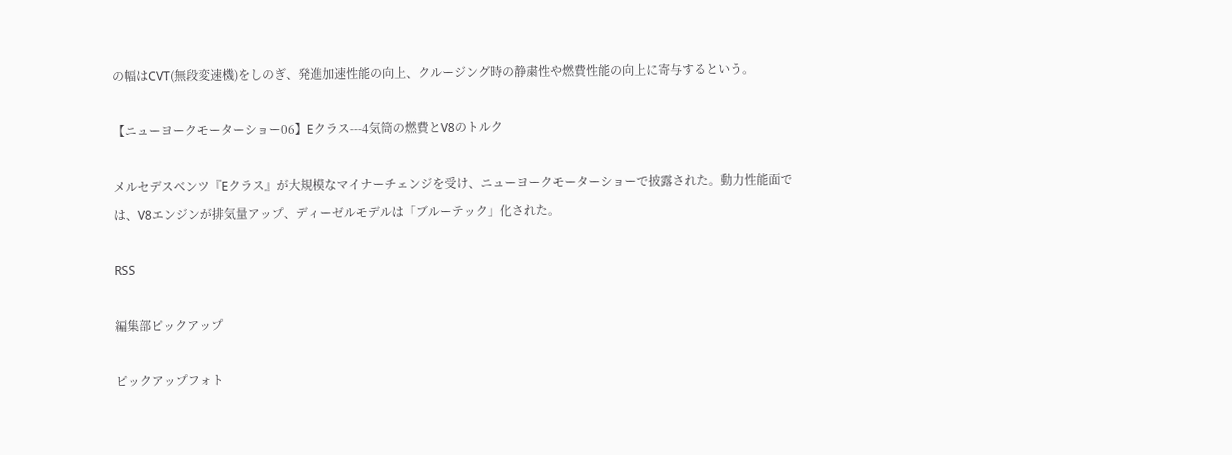の幅はCVT(無段変速機)をしのぎ、発進加速性能の向上、クルージング時の静粛性や燃費性能の向上に寄与するという。

【ニューヨークモーターショー06】Eクラス---4気筒の燃費とV8のトルク

メルセデスベンツ『Eクラス』が大規模なマイナーチェンジを受け、ニューヨークモーターショーで披露された。動力性能面では、V8エンジンが排気量アップ、ディーゼルモデルは「ブルーテック」化された。

RSS

編集部ピックアップ

ピックアップフォト